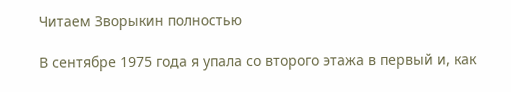Читаем Зворыкин полностью

В сентябре 1975 года я упала со второго этажа в первый и, как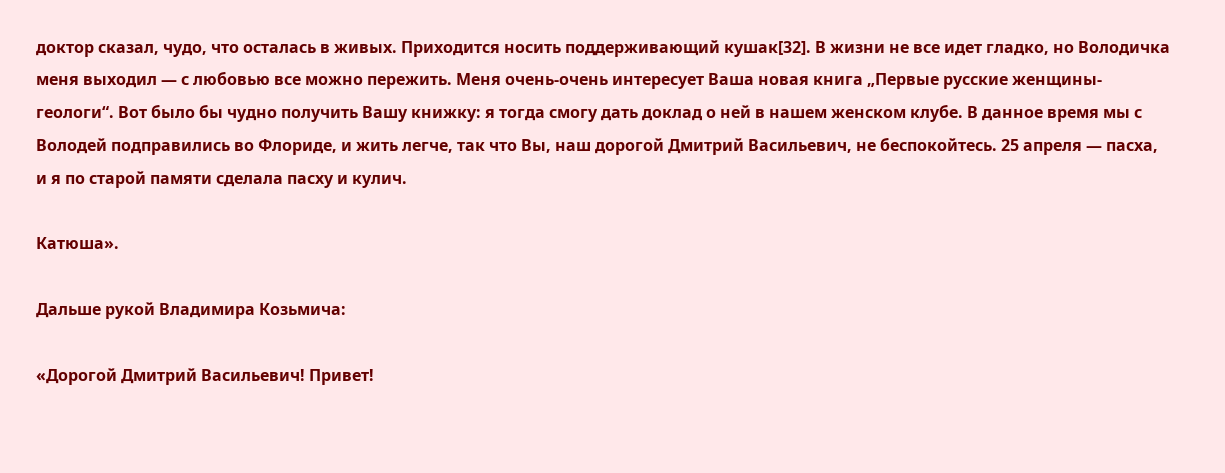доктор сказал, чудо, что осталась в живых. Приходится носить поддерживающий кушак[32]. В жизни не все идет гладко, но Володичка меня выходил — с любовью все можно пережить. Меня очень-очень интересует Ваша новая книга „Первые русские женщины-геологи“. Вот было бы чудно получить Вашу книжку: я тогда смогу дать доклад о ней в нашем женском клубе. В данное время мы с Володей подправились во Флориде, и жить легче, так что Вы, наш дорогой Дмитрий Васильевич, не беспокойтесь. 25 апреля — пасха, и я по старой памяти сделала пасху и кулич.

Катюша».

Дальше рукой Владимира Козьмича:

«Дорогой Дмитрий Васильевич! Привет!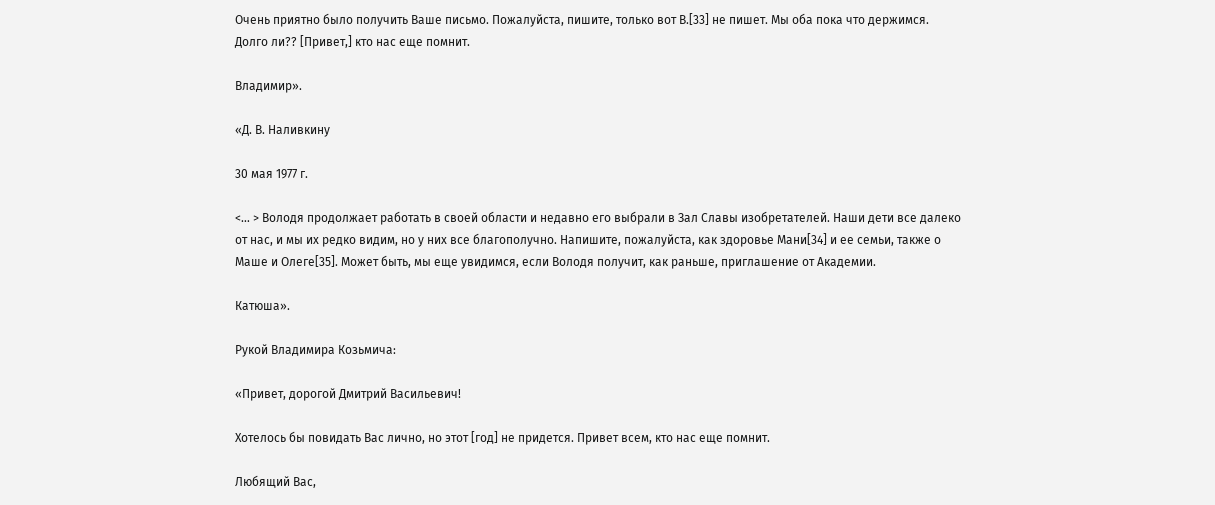Очень приятно было получить Ваше письмо. Пожалуйста, пишите, только вот В.[33] не пишет. Мы оба пока что держимся. Долго ли?? [Привет,] кто нас еще помнит.

Владимир».

«Д. В. Наливкину

30 мая 1977 г.

<… > Володя продолжает работать в своей области и недавно его выбрали в Зал Славы изобретателей. Наши дети все далеко от нас, и мы их редко видим, но у них все благополучно. Напишите, пожалуйста, как здоровье Мани[34] и ее семьи, также о Маше и Олеге[35]. Может быть, мы еще увидимся, если Володя получит, как раньше, приглашение от Академии.

Катюша».

Рукой Владимира Козьмича:

«Привет, дорогой Дмитрий Васильевич!

Хотелось бы повидать Вас лично, но этот [год] не придется. Привет всем, кто нас еще помнит.

Любящий Вас,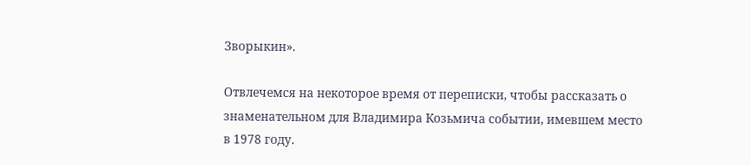Зворыкин».

Отвлечемся на некоторое время от переписки, чтобы рассказать о знаменательном для Владимира Козьмича событии, имевшем место в 1978 году.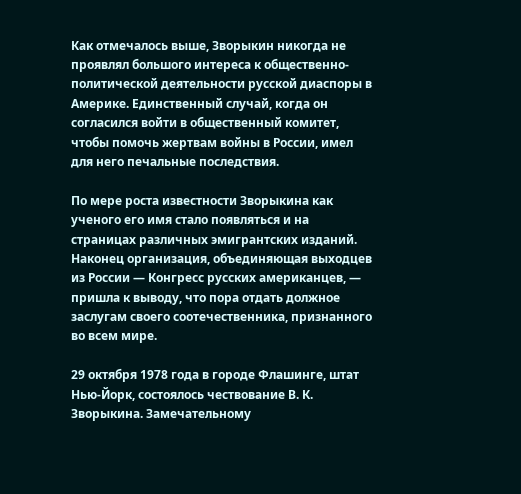Как отмечалось выше, Зворыкин никогда не проявлял большого интереса к общественно-политической деятельности русской диаспоры в Америке. Единственный случай, когда он согласился войти в общественный комитет, чтобы помочь жертвам войны в России, имел для него печальные последствия.

По мере роста известности Зворыкина как ученого его имя стало появляться и на страницах различных эмигрантских изданий. Наконец организация, объединяющая выходцев из России — Конгресс русских американцев, — пришла к выводу, что пора отдать должное заслугам своего соотечественника, признанного во всем мире.

29 октября 1978 года в городе Флашинге, штат Нью-Йорк, состоялось чествование В. К. Зворыкина. Замечательному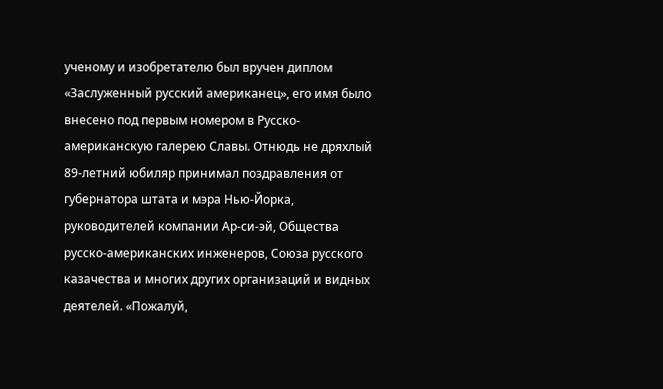ученому и изобретателю был вручен диплом «Заслуженный русский американец», его имя было внесено под первым номером в Русско-американскую галерею Славы. Отнюдь не дряхлый 89-летний юбиляр принимал поздравления от губернатора штата и мэра Нью-Йорка, руководителей компании Ар-си-эй, Общества русско-американских инженеров, Союза русского казачества и многих других организаций и видных деятелей. «Пожалуй,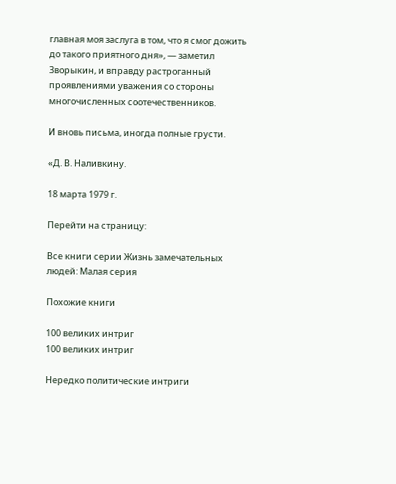главная моя заслуга в том, что я смог дожить до такого приятного дня», — заметил Зворыкин, и вправду растроганный проявлениями уважения со стороны многочисленных соотечественников.

И вновь письма, иногда полные грусти.

«Д. В. Наливкину.

18 марта 1979 г.

Перейти на страницу:

Все книги серии Жизнь замечательных людей: Малая серия

Похожие книги

100 великих интриг
100 великих интриг

Нередко политические интриги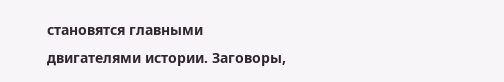становятся главными двигателями истории. Заговоры,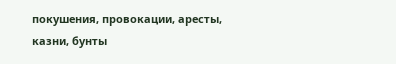покушения, провокации, аресты, казни, бунты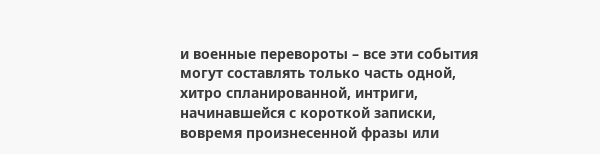и военные перевороты – все эти события могут составлять только часть одной, хитро спланированной, интриги, начинавшейся с короткой записки, вовремя произнесенной фразы или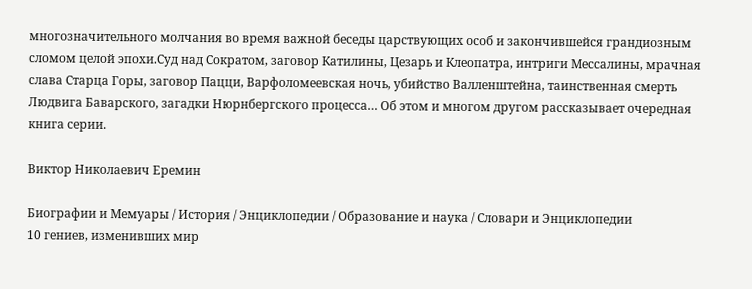многозначительного молчания во время важной беседы царствующих особ и закончившейся грандиозным сломом целой эпохи.Суд над Сократом, заговор Катилины, Цезарь и Клеопатра, интриги Мессалины, мрачная слава Старца Горы, заговор Пацци, Варфоломеевская ночь, убийство Валленштейна, таинственная смерть Людвига Баварского, загадки Нюрнбергского процесса… Об этом и многом другом рассказывает очередная книга серии.

Виктор Николаевич Еремин

Биографии и Мемуары / История / Энциклопедии / Образование и наука / Словари и Энциклопедии
10 гениев, изменивших мир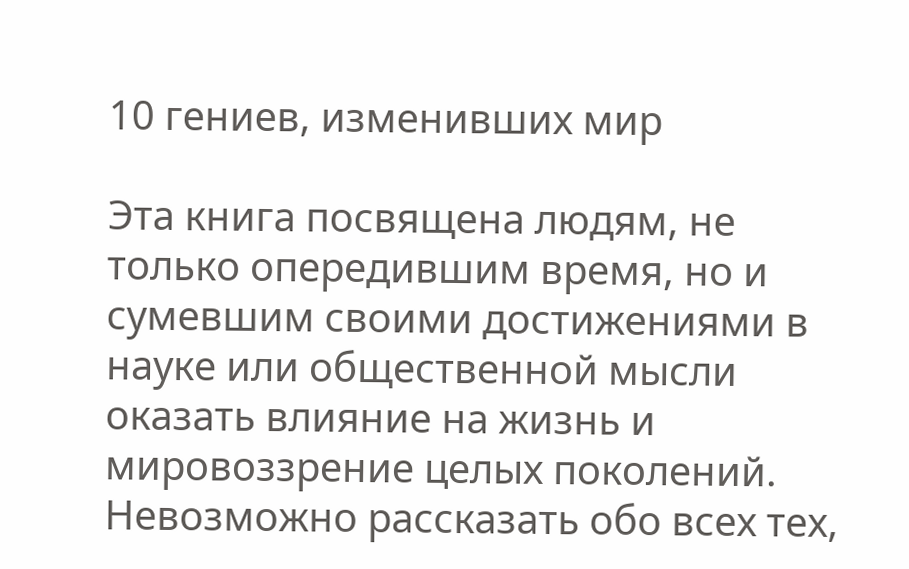10 гениев, изменивших мир

Эта книга посвящена людям, не только опередившим время, но и сумевшим своими достижениями в науке или общественной мысли оказать влияние на жизнь и мировоззрение целых поколений. Невозможно рассказать обо всех тех,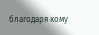благодаря кому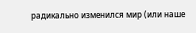радикально изменился мир (или наше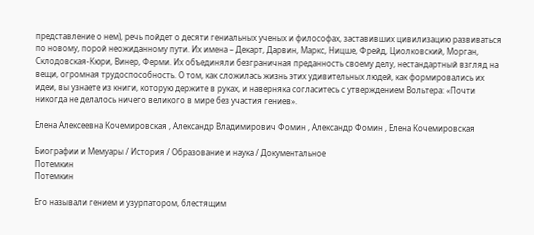представление о нем), речь пойдет о десяти гениальных ученых и философах, заставивших цивилизацию развиваться по новому, порой неожиданному пути. Их имена – Декарт, Дарвин, Маркс, Ницше, Фрейд, Циолковский, Морган, Склодовская-Кюри, Винер, Ферми. Их объединяли безграничная преданность своему делу, нестандартный взгляд на вещи, огромная трудоспособность. О том, как сложилась жизнь этих удивительных людей, как формировались их идеи, вы узнаете из книги, которую держите в руках, и наверняка согласитесь с утверждением Вольтера: «Почти никогда не делалось ничего великого в мире без участия гениев».

Елена Алексеевна Кочемировская , Александр Владимирович Фомин , Александр Фомин , Елена Кочемировская

Биографии и Мемуары / История / Образование и наука / Документальное
Потемкин
Потемкин

Его называли гением и узурпатором, блестящим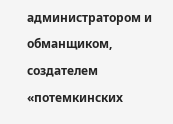администратором и обманщиком, создателем «потемкинских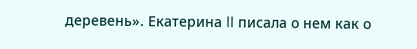деревень». Екатерина II писала о нем как о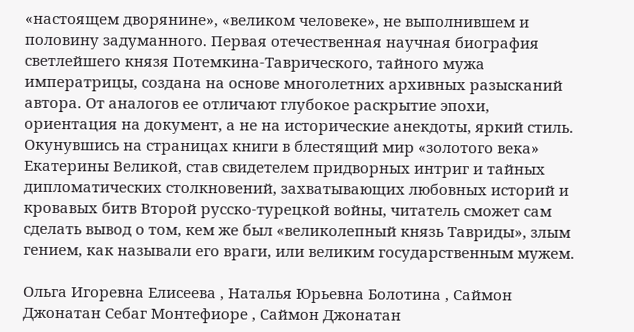«настоящем дворянине», «великом человеке», не выполнившем и половину задуманного. Первая отечественная научная биография светлейшего князя Потемкина-Таврического, тайного мужа императрицы, создана на основе многолетних архивных разысканий автора. От аналогов ее отличают глубокое раскрытие эпохи, ориентация на документ, а не на исторические анекдоты, яркий стиль. Окунувшись на страницах книги в блестящий мир «золотого века» Екатерины Великой, став свидетелем придворных интриг и тайных дипломатических столкновений, захватывающих любовных историй и кровавых битв Второй русско-турецкой войны, читатель сможет сам сделать вывод о том, кем же был «великолепный князь Тавриды», злым гением, как называли его враги, или великим государственным мужем.

Ольга Игоревна Елисеева , Наталья Юрьевна Болотина , Саймон Джонатан Себаг Монтефиоре , Саймон Джонатан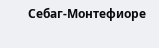Себаг-Монтефиоре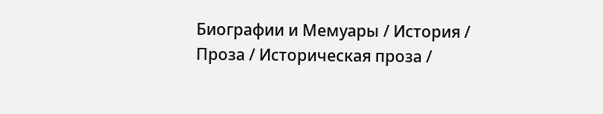Биографии и Мемуары / История / Проза / Историческая проза /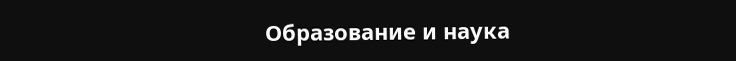Образование и наука